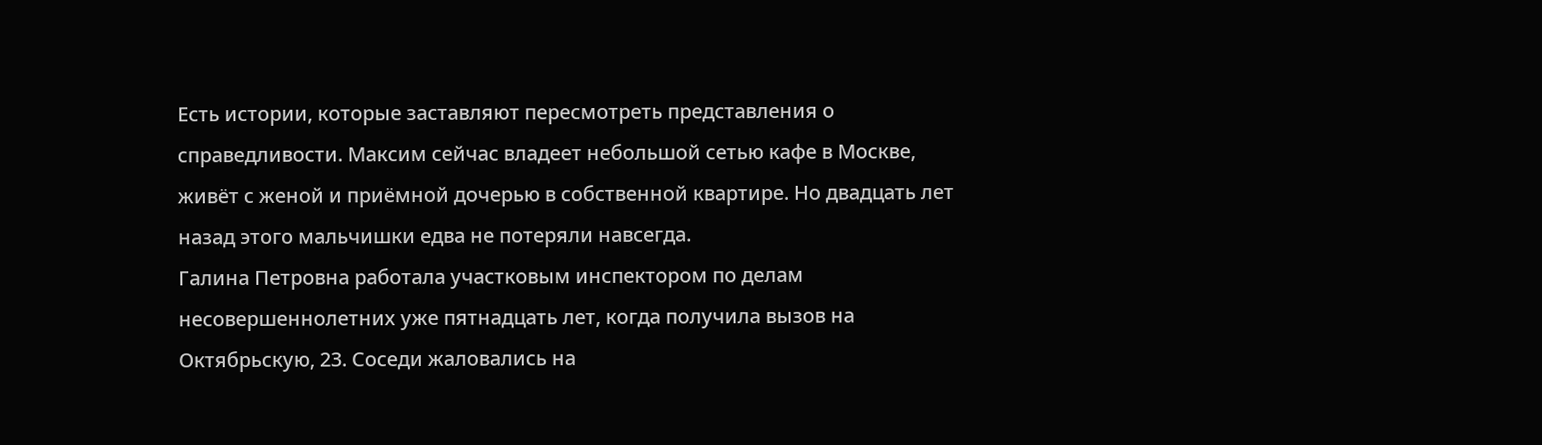Есть истории, которые заставляют пересмотреть представления о справедливости. Максим сейчас владеет небольшой сетью кафе в Москве, живёт с женой и приёмной дочерью в собственной квартире. Но двадцать лет назад этого мальчишки едва не потеряли навсегда.
Галина Петровна работала участковым инспектором по делам несовершеннолетних уже пятнадцать лет, когда получила вызов на Октябрьскую, 23. Соседи жаловались на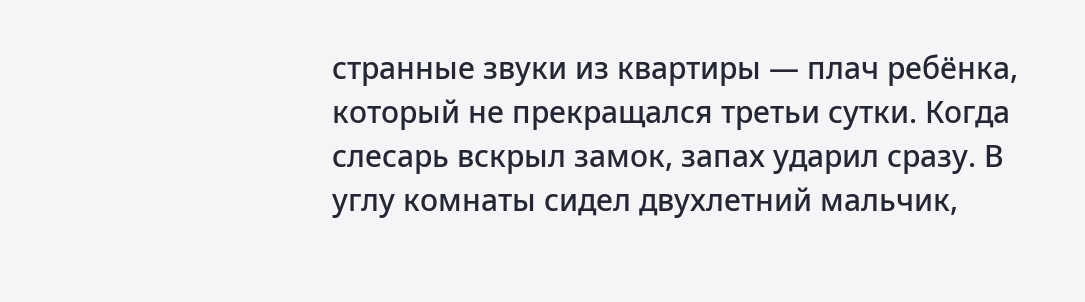странные звуки из квартиры — плач ребёнка, который не прекращался третьи сутки. Когда слесарь вскрыл замок, запах ударил сразу. В углу комнаты сидел двухлетний мальчик,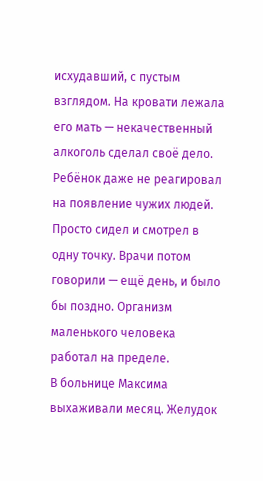исхудавший, с пустым взглядом. На кровати лежала его мать — некачественный алкоголь сделал своё дело.
Ребёнок даже не реагировал на появление чужих людей. Просто сидел и смотрел в одну точку. Врачи потом говорили — ещё день, и было бы поздно. Организм маленького человека работал на пределе.
В больнице Максима выхаживали месяц. Желудок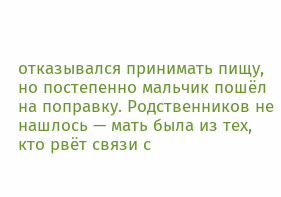отказывался принимать пищу, но постепенно мальчик пошёл на поправку. Родственников не нашлось — мать была из тех, кто рвёт связи с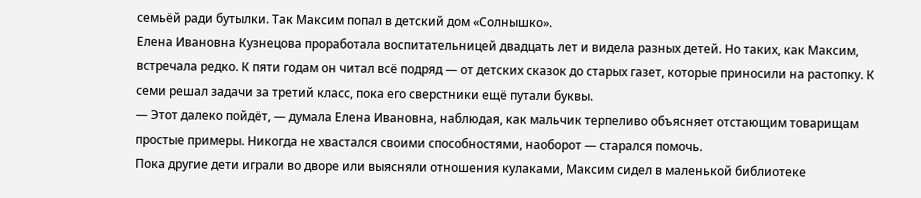семьёй ради бутылки. Так Максим попал в детский дом «Солнышко».
Елена Ивановна Кузнецова проработала воспитательницей двадцать лет и видела разных детей. Но таких, как Максим, встречала редко. К пяти годам он читал всё подряд — от детских сказок до старых газет, которые приносили на растопку. К семи решал задачи за третий класс, пока его сверстники ещё путали буквы.
— Этот далеко пойдёт, — думала Елена Ивановна, наблюдая, как мальчик терпеливо объясняет отстающим товарищам простые примеры. Никогда не хвастался своими способностями, наоборот — старался помочь.
Пока другие дети играли во дворе или выясняли отношения кулаками, Максим сидел в маленькой библиотеке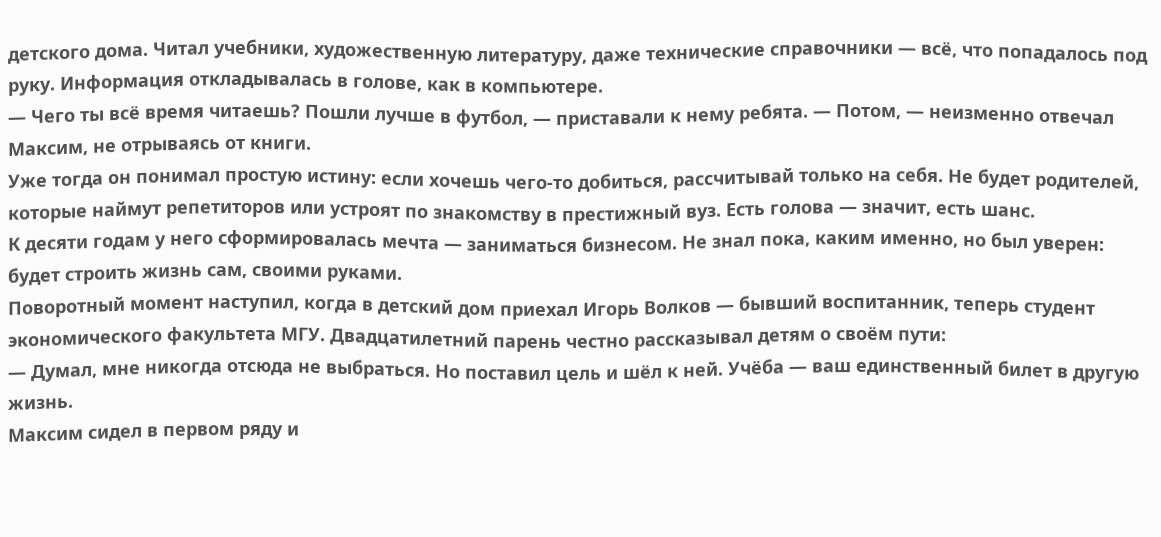детского дома. Читал учебники, художественную литературу, даже технические справочники — всё, что попадалось под руку. Информация откладывалась в голове, как в компьютере.
— Чего ты всё время читаешь? Пошли лучше в футбол, — приставали к нему ребята. — Потом, — неизменно отвечал Максим, не отрываясь от книги.
Уже тогда он понимал простую истину: если хочешь чего-то добиться, рассчитывай только на себя. Не будет родителей, которые наймут репетиторов или устроят по знакомству в престижный вуз. Есть голова — значит, есть шанс.
К десяти годам у него сформировалась мечта — заниматься бизнесом. Не знал пока, каким именно, но был уверен: будет строить жизнь сам, своими руками.
Поворотный момент наступил, когда в детский дом приехал Игорь Волков — бывший воспитанник, теперь студент экономического факультета МГУ. Двадцатилетний парень честно рассказывал детям о своём пути:
— Думал, мне никогда отсюда не выбраться. Но поставил цель и шёл к ней. Учёба — ваш единственный билет в другую жизнь.
Максим сидел в первом ряду и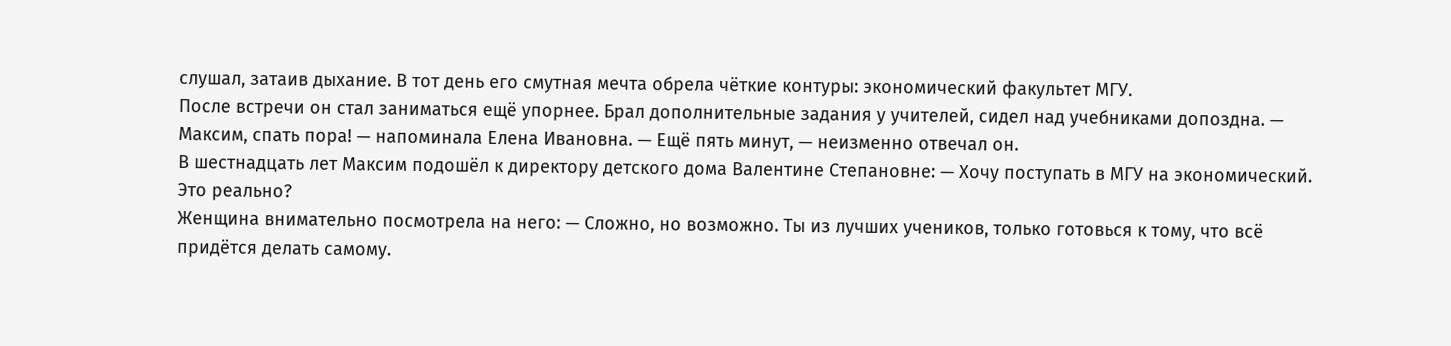слушал, затаив дыхание. В тот день его смутная мечта обрела чёткие контуры: экономический факультет МГУ.
После встречи он стал заниматься ещё упорнее. Брал дополнительные задания у учителей, сидел над учебниками допоздна. — Максим, спать пора! — напоминала Елена Ивановна. — Ещё пять минут, — неизменно отвечал он.
В шестнадцать лет Максим подошёл к директору детского дома Валентине Степановне: — Хочу поступать в МГУ на экономический. Это реально?
Женщина внимательно посмотрела на него: — Сложно, но возможно. Ты из лучших учеников, только готовься к тому, что всё придётся делать самому.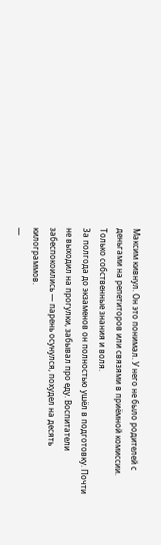Максим кивнул. Он это понимал. У него не было родителей с деньгами на репетиторов или связями в приёмной комиссии. Только собственные знания и воля.
За полгода до экзаменов он полностью ушёл в подготовку. Почти не выходил на прогулки, забывал про еду. Воспитатели забеспокоились — парень осунулся, похудел на десять килограммов.
—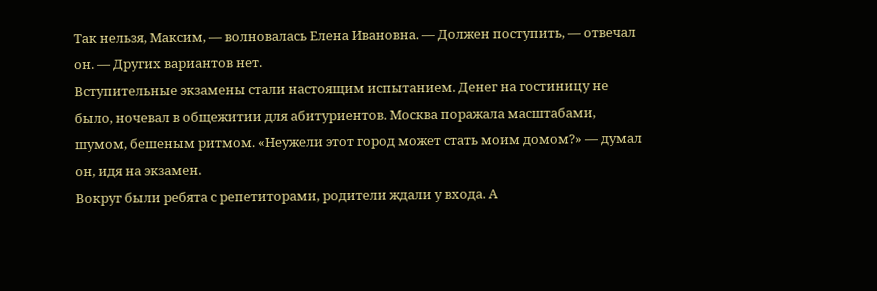Так нельзя, Максим, — волновалась Елена Ивановна. — Должен поступить, — отвечал он. — Других вариантов нет.
Вступительные экзамены стали настоящим испытанием. Денег на гостиницу не было, ночевал в общежитии для абитуриентов. Москва поражала масштабами, шумом, бешеным ритмом. «Неужели этот город может стать моим домом?» — думал он, идя на экзамен.
Вокруг были ребята с репетиторами, родители ждали у входа. А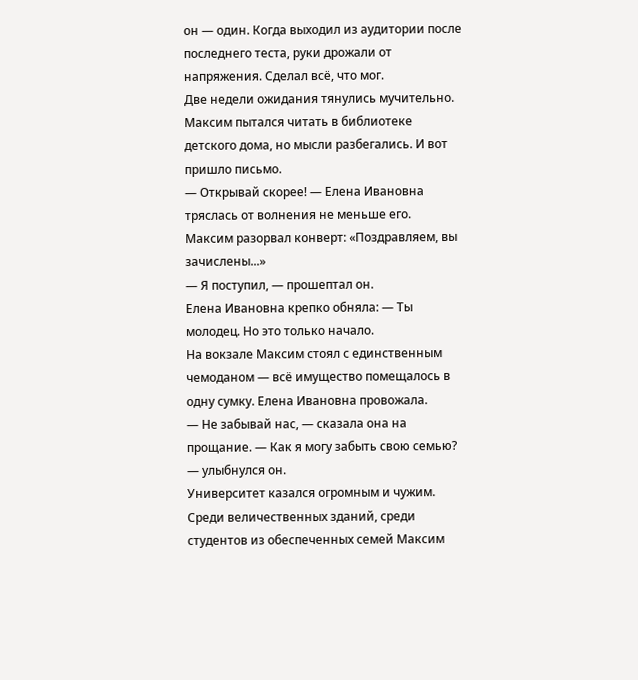он — один. Когда выходил из аудитории после последнего теста, руки дрожали от напряжения. Сделал всё, что мог.
Две недели ожидания тянулись мучительно. Максим пытался читать в библиотеке детского дома, но мысли разбегались. И вот пришло письмо.
— Открывай скорее! — Елена Ивановна тряслась от волнения не меньше его.
Максим разорвал конверт: «Поздравляем, вы зачислены...»
— Я поступил, — прошептал он.
Елена Ивановна крепко обняла: — Ты молодец. Но это только начало.
На вокзале Максим стоял с единственным чемоданом — всё имущество помещалось в одну сумку. Елена Ивановна провожала.
— Не забывай нас, — сказала она на прощание. — Как я могу забыть свою семью? — улыбнулся он.
Университет казался огромным и чужим. Среди величественных зданий, среди студентов из обеспеченных семей Максим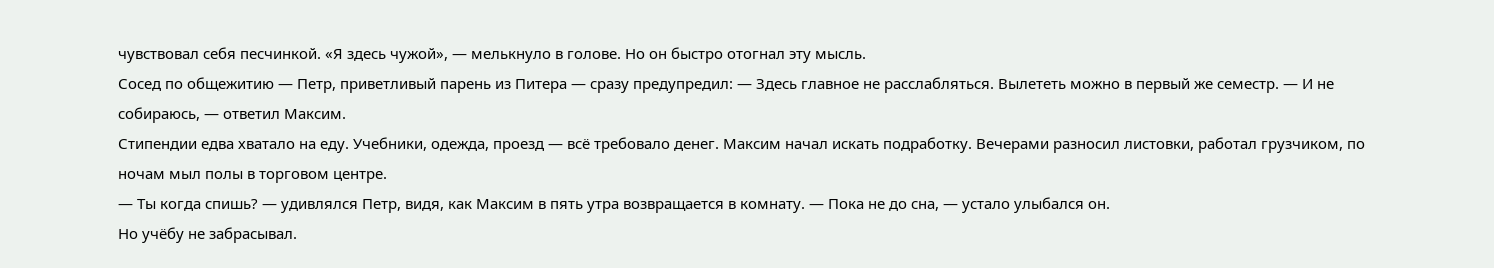чувствовал себя песчинкой. «Я здесь чужой», — мелькнуло в голове. Но он быстро отогнал эту мысль.
Сосед по общежитию — Петр, приветливый парень из Питера — сразу предупредил: — Здесь главное не расслабляться. Вылететь можно в первый же семестр. — И не собираюсь, — ответил Максим.
Стипендии едва хватало на еду. Учебники, одежда, проезд — всё требовало денег. Максим начал искать подработку. Вечерами разносил листовки, работал грузчиком, по ночам мыл полы в торговом центре.
— Ты когда спишь? — удивлялся Петр, видя, как Максим в пять утра возвращается в комнату. — Пока не до сна, — устало улыбался он.
Но учёбу не забрасывал.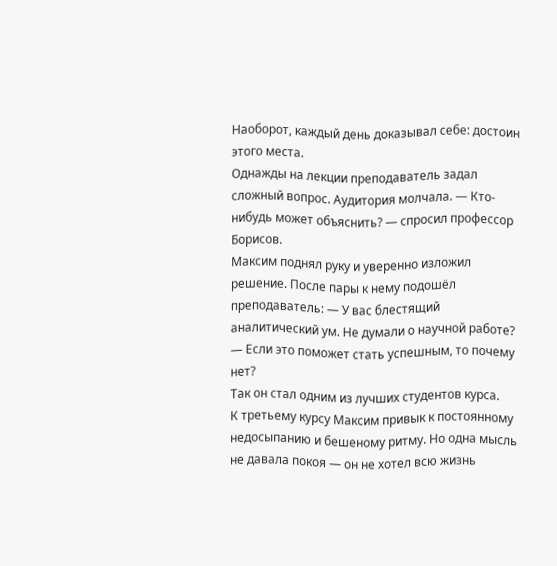Наоборот, каждый день доказывал себе: достоин этого места.
Однажды на лекции преподаватель задал сложный вопрос. Аудитория молчала. — Кто-нибудь может объяснить? — спросил профессор Борисов.
Максим поднял руку и уверенно изложил решение. После пары к нему подошёл преподаватель: — У вас блестящий аналитический ум. Не думали о научной работе? — Если это поможет стать успешным, то почему нет?
Так он стал одним из лучших студентов курса.
К третьему курсу Максим привык к постоянному недосыпанию и бешеному ритму. Но одна мысль не давала покоя — он не хотел всю жизнь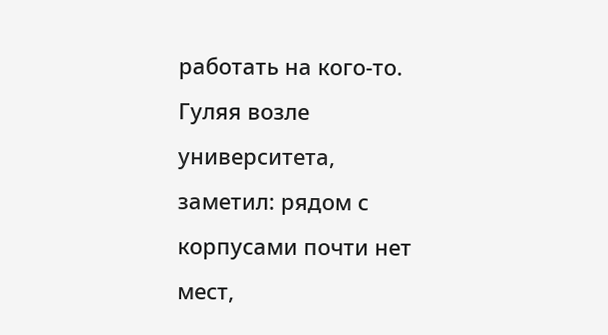работать на кого-то.
Гуляя возле университета, заметил: рядом с корпусами почти нет мест,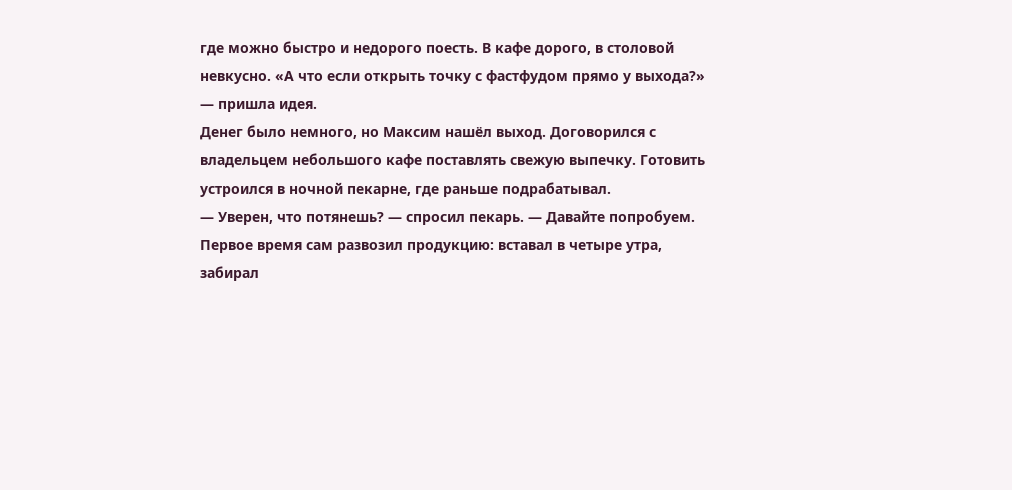где можно быстро и недорого поесть. В кафе дорого, в столовой невкусно. «А что если открыть точку с фастфудом прямо у выхода?» — пришла идея.
Денег было немного, но Максим нашёл выход. Договорился с владельцем небольшого кафе поставлять свежую выпечку. Готовить устроился в ночной пекарне, где раньше подрабатывал.
— Уверен, что потянешь? — спросил пекарь. — Давайте попробуем.
Первое время сам развозил продукцию: вставал в четыре утра, забирал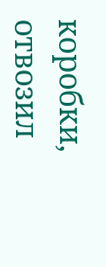коробки, отвозил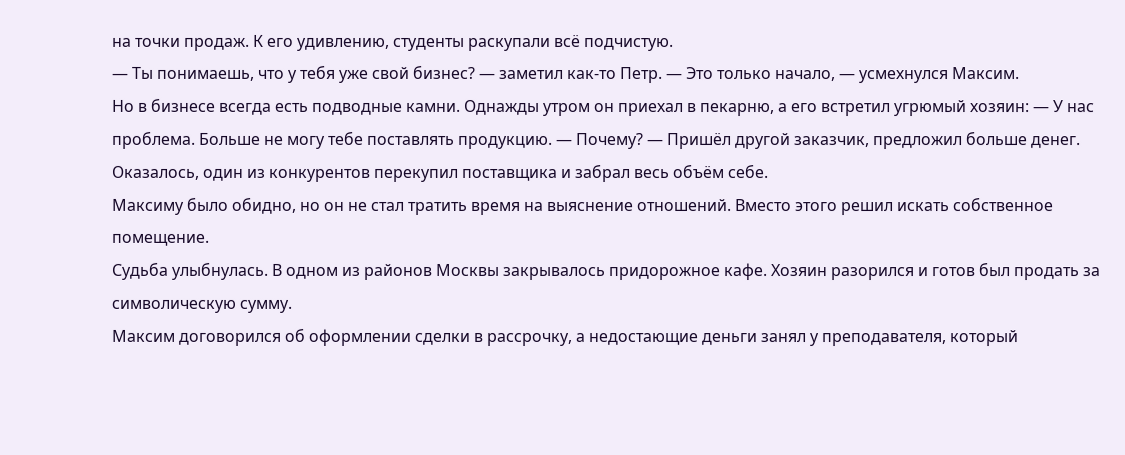на точки продаж. К его удивлению, студенты раскупали всё подчистую.
— Ты понимаешь, что у тебя уже свой бизнес? — заметил как-то Петр. — Это только начало, — усмехнулся Максим.
Но в бизнесе всегда есть подводные камни. Однажды утром он приехал в пекарню, а его встретил угрюмый хозяин: — У нас проблема. Больше не могу тебе поставлять продукцию. — Почему? — Пришёл другой заказчик, предложил больше денег.
Оказалось, один из конкурентов перекупил поставщика и забрал весь объём себе.
Максиму было обидно, но он не стал тратить время на выяснение отношений. Вместо этого решил искать собственное помещение.
Судьба улыбнулась. В одном из районов Москвы закрывалось придорожное кафе. Хозяин разорился и готов был продать за символическую сумму.
Максим договорился об оформлении сделки в рассрочку, а недостающие деньги занял у преподавателя, который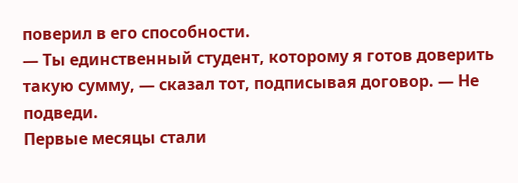поверил в его способности.
— Ты единственный студент, которому я готов доверить такую сумму, — сказал тот, подписывая договор. — Не подведи.
Первые месяцы стали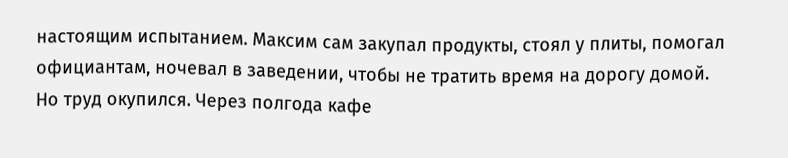настоящим испытанием. Максим сам закупал продукты, стоял у плиты, помогал официантам, ночевал в заведении, чтобы не тратить время на дорогу домой.
Но труд окупился. Через полгода кафе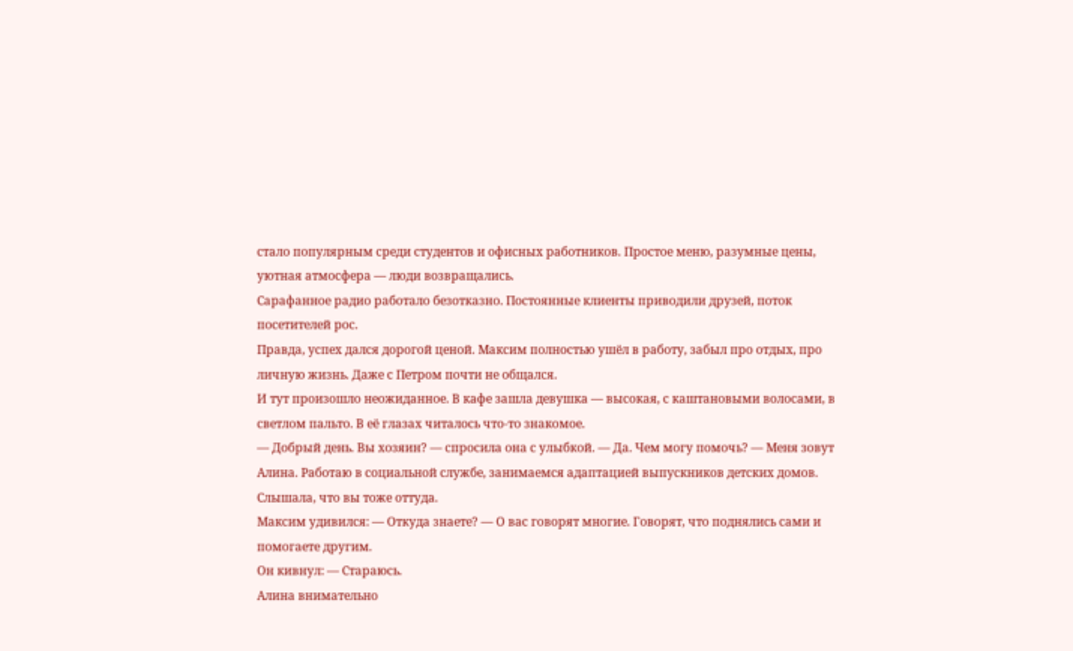стало популярным среди студентов и офисных работников. Простое меню, разумные цены, уютная атмосфера — люди возвращались.
Сарафанное радио работало безотказно. Постоянные клиенты приводили друзей, поток посетителей рос.
Правда, успех дался дорогой ценой. Максим полностью ушёл в работу, забыл про отдых, про личную жизнь. Даже с Петром почти не общался.
И тут произошло неожиданное. В кафе зашла девушка — высокая, с каштановыми волосами, в светлом пальто. В её глазах читалось что-то знакомое.
— Добрый день. Вы хозяин? — спросила она с улыбкой. — Да. Чем могу помочь? — Меня зовут Алина. Работаю в социальной службе, занимаемся адаптацией выпускников детских домов. Слышала, что вы тоже оттуда.
Максим удивился: — Откуда знаете? — О вас говорят многие. Говорят, что поднялись сами и помогаете другим.
Он кивнул: — Стараюсь.
Алина внимательно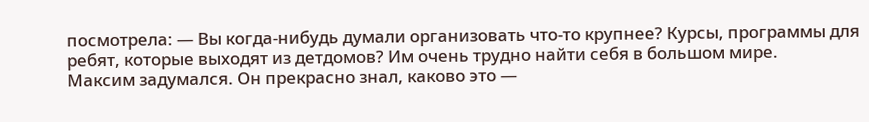посмотрела: — Вы когда-нибудь думали организовать что-то крупнее? Курсы, программы для ребят, которые выходят из детдомов? Им очень трудно найти себя в большом мире.
Максим задумался. Он прекрасно знал, каково это —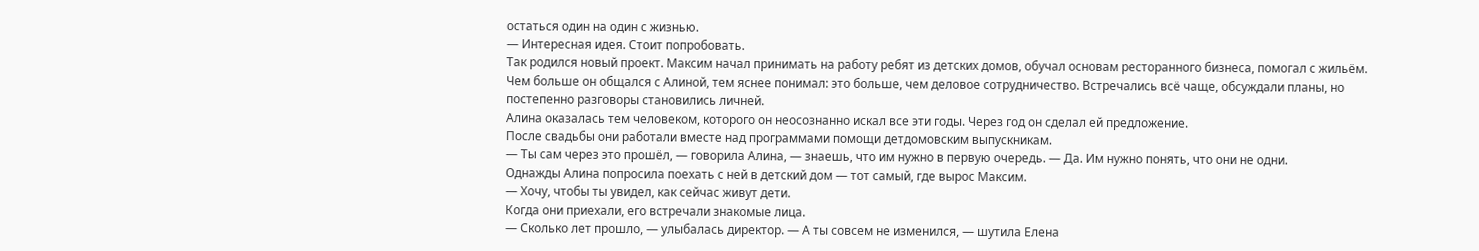остаться один на один с жизнью.
— Интересная идея. Стоит попробовать.
Так родился новый проект. Максим начал принимать на работу ребят из детских домов, обучал основам ресторанного бизнеса, помогал с жильём.
Чем больше он общался с Алиной, тем яснее понимал: это больше, чем деловое сотрудничество. Встречались всё чаще, обсуждали планы, но постепенно разговоры становились личней.
Алина оказалась тем человеком, которого он неосознанно искал все эти годы. Через год он сделал ей предложение.
После свадьбы они работали вместе над программами помощи детдомовским выпускникам.
— Ты сам через это прошёл, — говорила Алина, — знаешь, что им нужно в первую очередь. — Да. Им нужно понять, что они не одни.
Однажды Алина попросила поехать с ней в детский дом — тот самый, где вырос Максим.
— Хочу, чтобы ты увидел, как сейчас живут дети.
Когда они приехали, его встречали знакомые лица.
— Сколько лет прошло, — улыбалась директор. — А ты совсем не изменился, — шутила Елена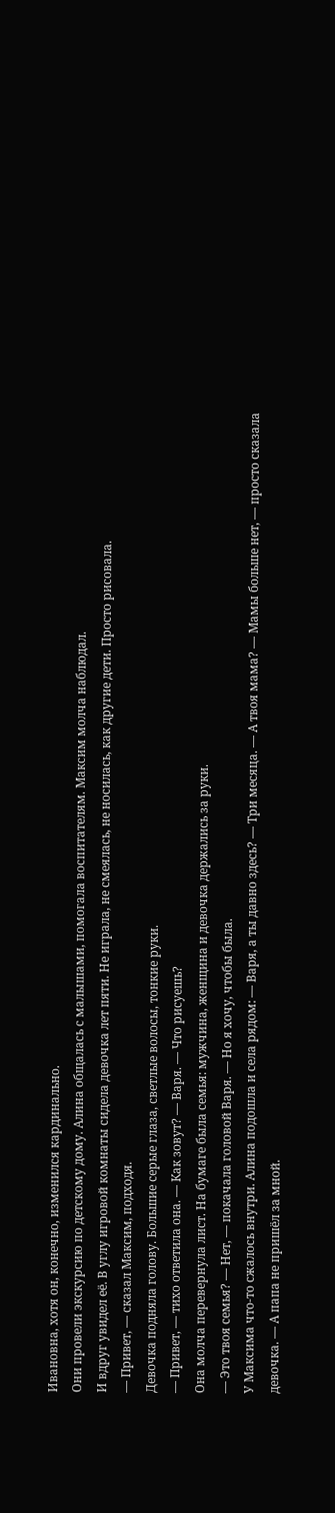Ивановна, хотя он, конечно, изменился кардинально.
Они провели экскурсию по детскому дому. Алина общалась с малышами, помогала воспитателям. Максим молча наблюдал.
И вдруг увидел её. В углу игровой комнаты сидела девочка лет пяти. Не играла, не смеялась, не носилась, как другие дети. Просто рисовала.
— Привет, — сказал Максим, подходя.
Девочка подняла голову. Большие серые глаза, светлые волосы, тонкие руки.
— Привет, — тихо ответила она. — Как зовут? — Варя. — Что рисуешь?
Она молча перевернула лист. На бумаге была семья: мужчина, женщина и девочка держались за руки.
— Это твоя семья? — Нет, — покачала головой Варя. — Но я хочу, чтобы была.
У Максима что-то сжалось внутри. Алина подошла и села рядом: — Варя, а ты давно здесь? — Три месяца. — А твоя мама? — Мамы больше нет, — просто сказала девочка. — А папа не пришёл за мной.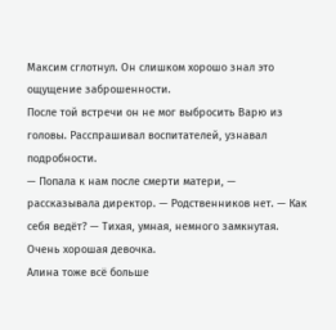Максим сглотнул. Он слишком хорошо знал это ощущение заброшенности.
После той встречи он не мог выбросить Варю из головы. Расспрашивал воспитателей, узнавал подробности.
— Попала к нам после смерти матери, — рассказывала директор. — Родственников нет. — Как себя ведёт? — Тихая, умная, немного замкнутая. Очень хорошая девочка.
Алина тоже всё больше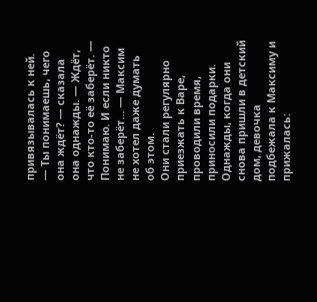привязывалась к ней.
— Ты понимаешь, чего она ждёт? — сказала она однажды. — Ждёт, что кто-то её заберёт. — Понимаю. И если никто не заберёт... — Максим не хотел даже думать об этом.
Они стали регулярно приезжать к Варе, проводили время, приносили подарки.
Однажды, когда они снова пришли в детский дом, девочка подбежала к Максиму и прижалась: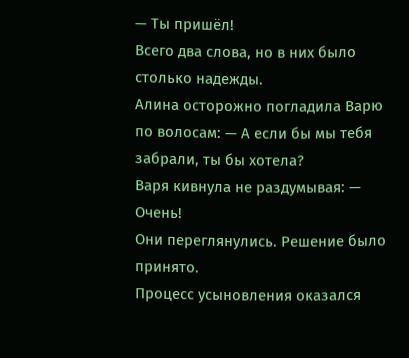— Ты пришёл!
Всего два слова, но в них было столько надежды.
Алина осторожно погладила Варю по волосам: — А если бы мы тебя забрали, ты бы хотела?
Варя кивнула не раздумывая: — Очень!
Они переглянулись. Решение было принято.
Процесс усыновления оказался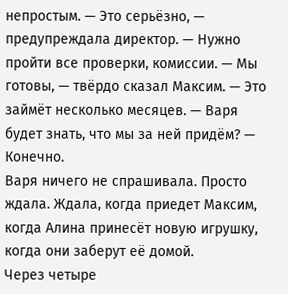непростым. — Это серьёзно, — предупреждала директор. — Нужно пройти все проверки, комиссии. — Мы готовы, — твёрдо сказал Максим. — Это займёт несколько месяцев. — Варя будет знать, что мы за ней придём? — Конечно.
Варя ничего не спрашивала. Просто ждала. Ждала, когда приедет Максим, когда Алина принесёт новую игрушку, когда они заберут её домой.
Через четыре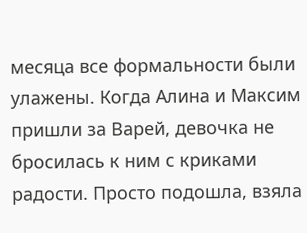месяца все формальности были улажены. Когда Алина и Максим пришли за Варей, девочка не бросилась к ним с криками радости. Просто подошла, взяла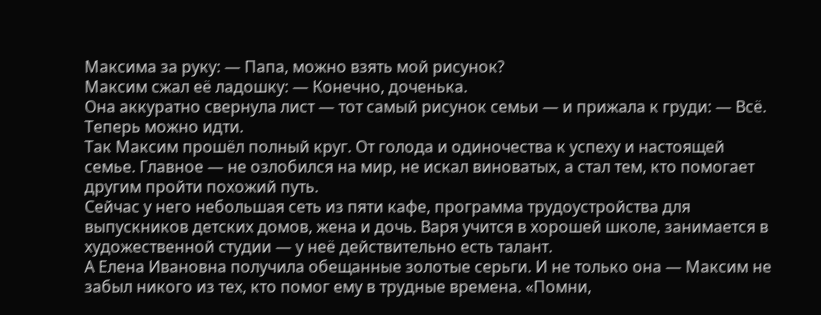Максима за руку: — Папа, можно взять мой рисунок?
Максим сжал её ладошку: — Конечно, доченька.
Она аккуратно свернула лист — тот самый рисунок семьи — и прижала к груди: — Всё. Теперь можно идти.
Так Максим прошёл полный круг. От голода и одиночества к успеху и настоящей семье. Главное — не озлобился на мир, не искал виноватых, а стал тем, кто помогает другим пройти похожий путь.
Сейчас у него небольшая сеть из пяти кафе, программа трудоустройства для выпускников детских домов, жена и дочь. Варя учится в хорошей школе, занимается в художественной студии — у неё действительно есть талант.
А Елена Ивановна получила обещанные золотые серьги. И не только она — Максим не забыл никого из тех, кто помог ему в трудные времена. «Помни,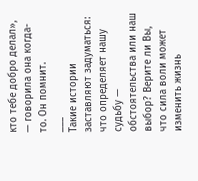кто тебе добро делал», — говорила она когда-то. Он помнит.
___
Такие истории заставляют задуматься: что определяет нашу судьбу — обстоятельства или наш выбор? Верите ли Вы, что сила воли может изменить жизнь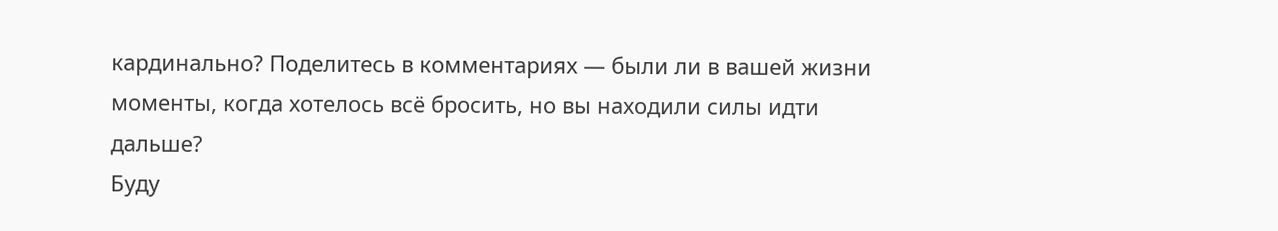кардинально? Поделитесь в комментариях — были ли в вашей жизни моменты, когда хотелось всё бросить, но вы находили силы идти дальше?
Буду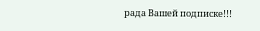рада Вашей подписке!!!